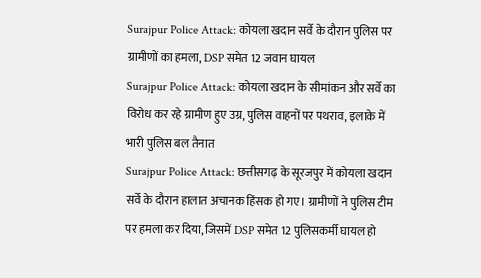Surajpur Police Attack: कोयला खदान सर्वे के दौरान पुलिस पर ग्रामीणों का हमला, DSP समेत 12 जवान घायल
Surajpur Police Attack: कोयला खदान के सीमांकन और सर्वे का विरोध कर रहे ग्रामीण हुए उग्र, पुलिस वाहनों पर पथराव, इलाके में भारी पुलिस बल तैनात
Surajpur Police Attack: छत्तीसगढ़ के सूरजपुर में कोयला खदान सर्वे के दौरान हालात अचानक हिंसक हो गए। ग्रामीणों ने पुलिस टीम पर हमला कर दिया, जिसमें DSP समेत 12 पुलिसकर्मी घायल हो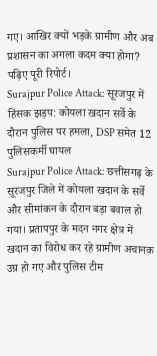गए। आखिर क्यों भड़के ग्रामीण और अब प्रशासन का अगला कदम क्या होगा? पढ़िए पूरी रिपोर्ट।
Surajpur Police Attack: सूरजपुर में हिंसक झड़प: कोयला खदान सर्वे के दौरान पुलिस पर हमला, DSP समेत 12 पुलिसकर्मी घायल
Surajpur Police Attack: छत्तीसगढ़ के सूरजपुर जिले में कोयला खदान के सर्वे और सीमांकन के दौरान बड़ा बवाल हो गया। प्रतापपुर के मदन नगर क्षेत्र में खदान का विरोध कर रहे ग्रामीण अचानक उग्र हो गए और पुलिस टीम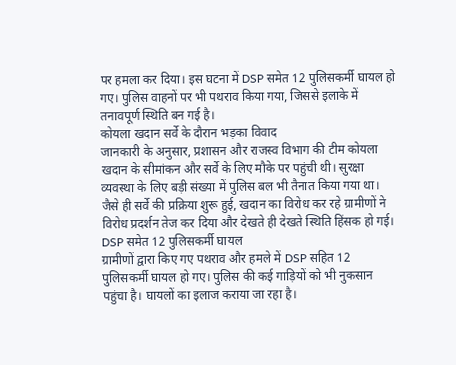पर हमला कर दिया। इस घटना में DSP समेत 12 पुलिसकर्मी घायल हो गए। पुलिस वाहनों पर भी पथराव किया गया, जिससे इलाके में तनावपूर्ण स्थिति बन गई है।
कोयला खदान सर्वे के दौरान भड़का विवाद
जानकारी के अनुसार, प्रशासन और राजस्व विभाग की टीम कोयला खदान के सीमांकन और सर्वे के लिए मौके पर पहुंची थी। सुरक्षा व्यवस्था के लिए बड़ी संख्या में पुलिस बल भी तैनात किया गया था। जैसे ही सर्वे की प्रक्रिया शुरू हुई, खदान का विरोध कर रहे ग्रामीणों ने विरोध प्रदर्शन तेज कर दिया और देखते ही देखते स्थिति हिंसक हो गई।
DSP समेत 12 पुलिसकर्मी घायल
ग्रामीणों द्वारा किए गए पथराव और हमले में DSP सहित 12 पुलिसकर्मी घायल हो गए। पुलिस की कई गाड़ियों को भी नुकसान पहुंचा है। घायलों का इलाज कराया जा रहा है।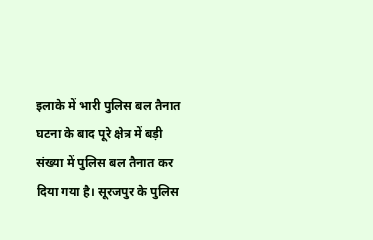इलाके में भारी पुलिस बल तैनात
घटना के बाद पूरे क्षेत्र में बड़ी संख्या में पुलिस बल तैनात कर दिया गया है। सूरजपुर के पुलिस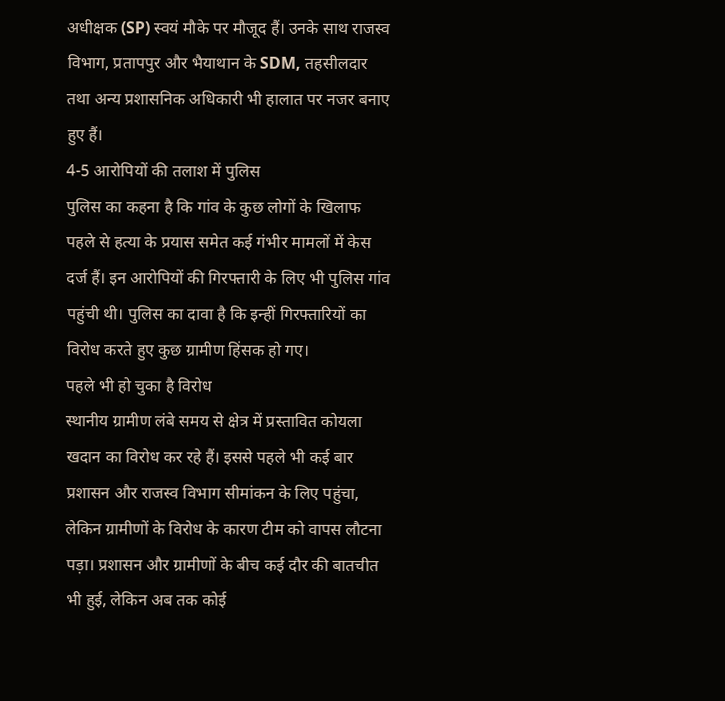अधीक्षक (SP) स्वयं मौके पर मौजूद हैं। उनके साथ राजस्व विभाग, प्रतापपुर और भैयाथान के SDM, तहसीलदार तथा अन्य प्रशासनिक अधिकारी भी हालात पर नजर बनाए हुए हैं।
4-5 आरोपियों की तलाश में पुलिस
पुलिस का कहना है कि गांव के कुछ लोगों के खिलाफ पहले से हत्या के प्रयास समेत कई गंभीर मामलों में केस दर्ज हैं। इन आरोपियों की गिरफ्तारी के लिए भी पुलिस गांव पहुंची थी। पुलिस का दावा है कि इन्हीं गिरफ्तारियों का विरोध करते हुए कुछ ग्रामीण हिंसक हो गए।
पहले भी हो चुका है विरोध
स्थानीय ग्रामीण लंबे समय से क्षेत्र में प्रस्तावित कोयला खदान का विरोध कर रहे हैं। इससे पहले भी कई बार प्रशासन और राजस्व विभाग सीमांकन के लिए पहुंचा, लेकिन ग्रामीणों के विरोध के कारण टीम को वापस लौटना पड़ा। प्रशासन और ग्रामीणों के बीच कई दौर की बातचीत भी हुई, लेकिन अब तक कोई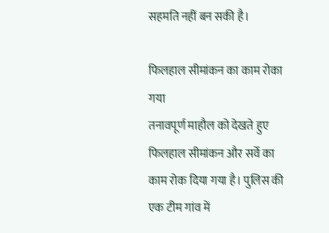सहमति नहीं बन सकी है।

फिलहाल सीमांकन का काम रोका गया
तनावपूर्ण माहौल को देखते हुए फिलहाल सीमांकन और सर्वे का काम रोक दिया गया है। पुलिस की एक टीम गांव में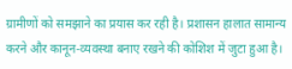ग्रामीणों को समझाने का प्रयास कर रही है। प्रशासन हालात सामान्य करने और कानून-व्यवस्था बनाए रखने की कोशिश में जुटा हुआ है।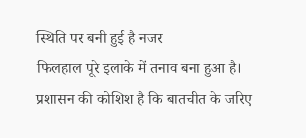स्थिति पर बनी हुई है नजर
फिलहाल पूरे इलाके में तनाव बना हुआ है। प्रशासन की कोशिश है कि बातचीत के जरिए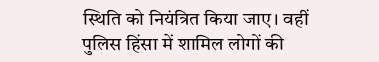स्थिति को नियंत्रित किया जाए। वहीं पुलिस हिंसा में शामिल लोगों की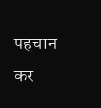पहचान कर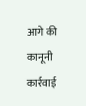आगे की कानूनी कार्रवाई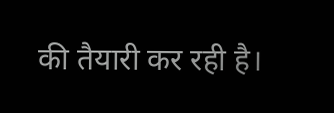की तैयारी कर रही है।